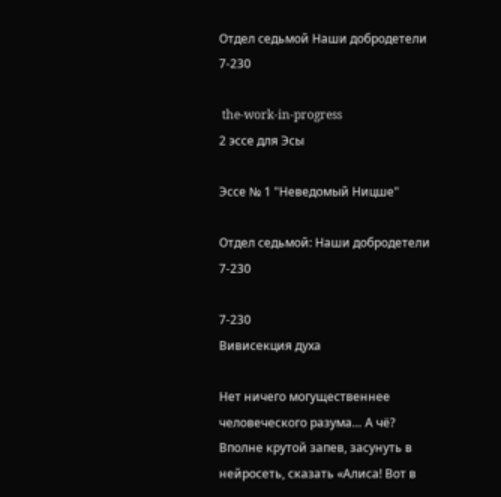Отдел седьмой Наши добродетели 7-230

 the-work-in-progress
2 эссе для Эсы

Эссе № 1 "Неведомый Ницше"

Отдел седьмой: Наши добродетели 7-230

7-230
Вивисекция духа

Нет ничего могущественнее человеческого разума… А чё? Вполне крутой запев, засунуть в нейросеть, сказать «Алиса! Вот в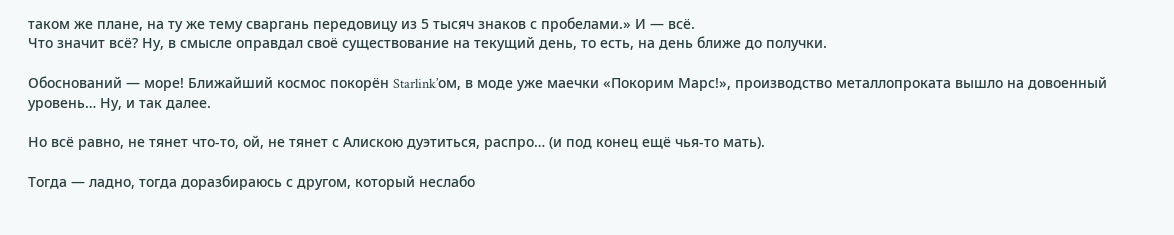таком же плане, на ту же тему сваргань передовицу из 5 тысяч знаков с пробелами.» И — всё.
Что значит всё? Ну, в смысле оправдал своё существование на текущий день, то есть, на день ближе до получки.

Обоснований — море! Ближайший космос покорён Starlink’ом, в моде уже маечки «Покорим Марс!», производство металлопроката вышло на довоенный уровень… Ну, и так далее.

Но всё равно, не тянет что-то, ой, не тянет с Алискою дуэтиться, распро… (и под конец ещё чья-то мать).

Тогда — ладно, тогда доразбираюсь с другом, который неслабо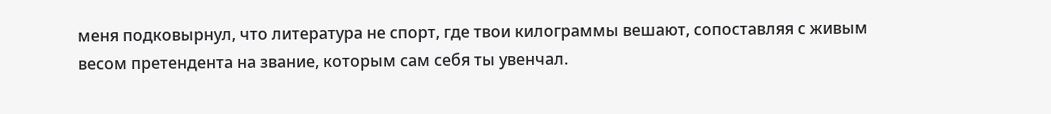меня подковырнул, что литература не спорт, где твои килограммы вешают, сопоставляя с живым весом претендента на звание, которым сам себя ты увенчал.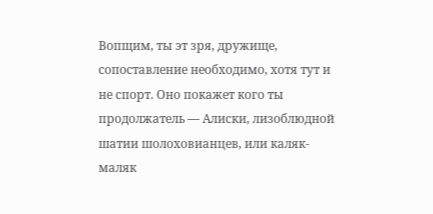Вопщим, ты эт зря, дружище, сопоставление необходимо, хотя тут и не спорт. Оно покажет кого ты продолжатель — Алиски, лизоблюдной шатии шолоховианцев, или каляк-маляк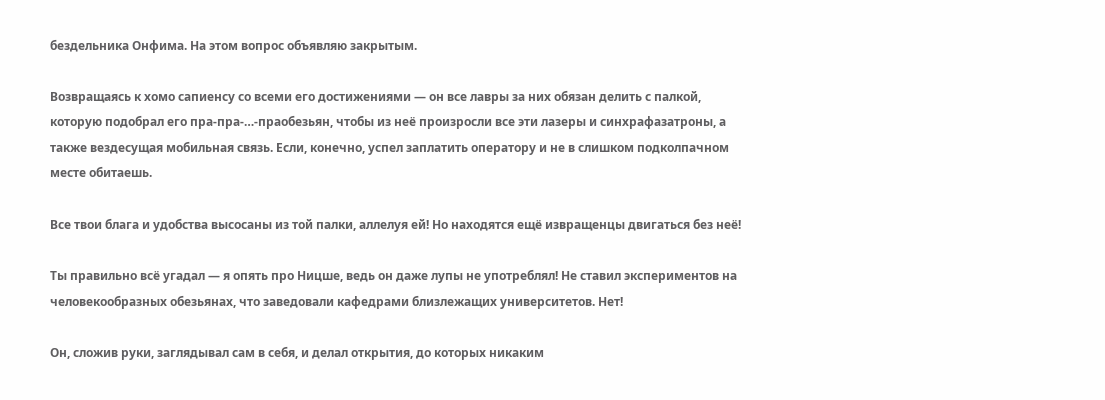бездельника Онфима. На этом вопрос объявляю закрытым.

Возвращаясь к хомо сапиенсу со всеми его достижениями — он все лавры за них обязан делить с палкой, которую подобрал его пра-пра-…-праобезьян, чтобы из неё произросли все эти лазеры и синхрафазатроны, а также вездесущая мобильная связь. Если, конечно, успел заплатить оператору и не в слишком подколпачном месте обитаешь.

Все твои блага и удобства высосаны из той палки, аллелуя ей! Но находятся ещё извращенцы двигаться без неё!

Ты правильно всё угадал — я опять про Ницше, ведь он даже лупы не употреблял! Не ставил экспериментов на человекообразных обезьянах, что заведовали кафедрами близлежащих университетов. Нет!

Он, сложив руки, заглядывал сам в себя, и делал открытия, до которых никаким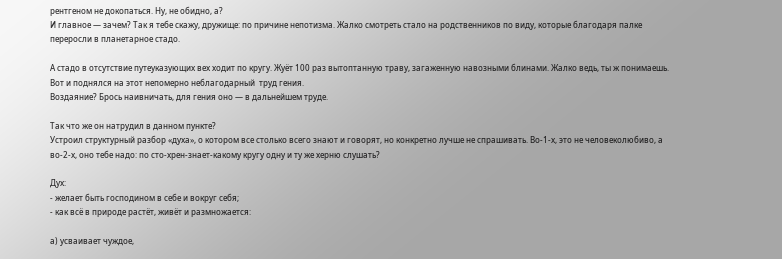рентгеном не докопаться. Ну, не обидно, а?
И главное — зачем? Так я тебе скажу, дружище: по причине непотизма. Жалко смотреть стало на родственников по виду, которые благодаря палке переросли в планетарное стадо.

А стадо в отсутствие путеуказующих вех ходит по кругу. Жуёт 100 раз вытоптанную траву, загаженную навозными блинами. Жалко ведь, ты ж понимаешь. Вот и поднялся на этот непомерно неблагодарный  труд гения.
Воздаяние? Брось наивничать, для гения оно — в дальнейшем труде.

Так что же он натрудил в данном пункте?
Устроил структурный разбор «духа», о котором все столько всего знают и говорят, но конкретно лучше не спрашивать. Во-1-х, это не человеколюбиво, а во-2-х, оно тебе надо: по сто-хрен-знает-какому кругу одну и ту же херню слушать?

Дух:
- желает быть господином в себе и вокруг себя;
- как всё в природе растёт, живёт и размножается:

а) усваивает чуждое,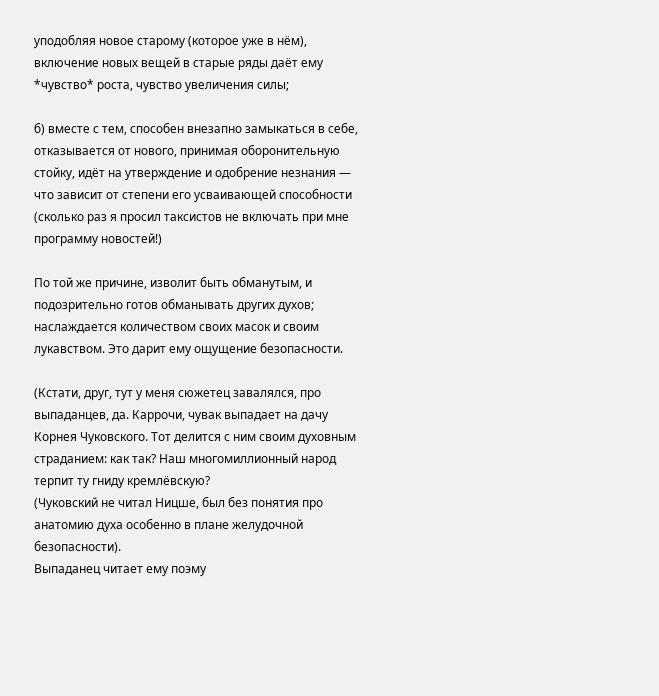уподобляя новое старому (которое уже в нём), включение новых вещей в старые ряды даёт ему *чувство* роста, чувство увеличения силы;

б) вместе с тем, способен внезапно замыкаться в себе, отказывается от нового, принимая оборонительную стойку, идёт на утверждение и одобрение незнания — что зависит от степени его усваивающей способности (сколько раз я просил таксистов не включать при мне программу новостей!)

По той же причине, изволит быть обманутым, и подозрительно готов обманывать других духов; наслаждается количеством своих масок и своим лукавством. Это дарит ему ощущение безопасности.

(Кстати, друг, тут у меня сюжетец завалялся, про выпаданцев, да. Каррочи, чувак выпадает на дачу Корнея Чуковского. Тот делится с ним своим духовным страданием: как так? Наш многомиллионный народ терпит ту гниду кремлёвскую?
(Чуковский не читал Ницше, был без понятия про анатомию духа особенно в плане желудочной безопасности).
Выпаданец читает ему поэму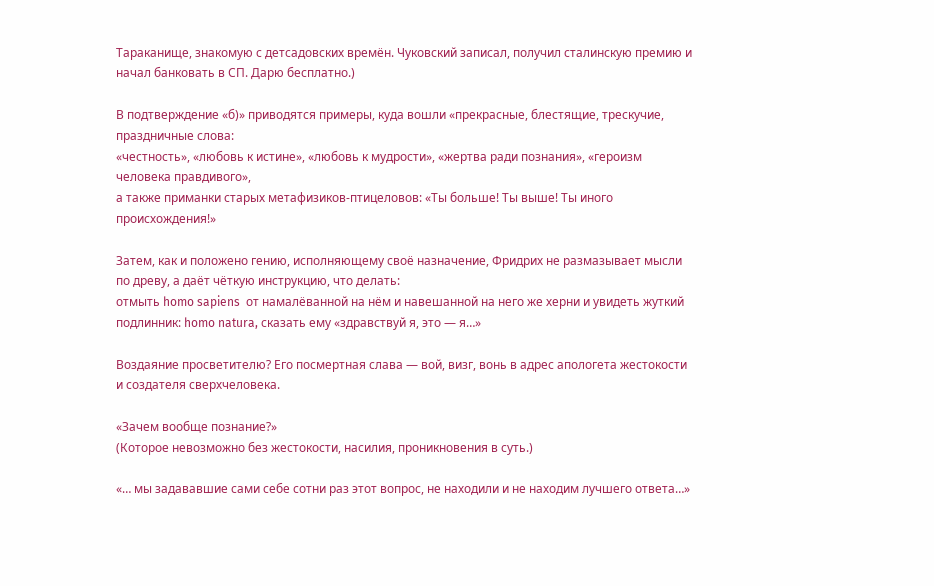Тараканище, знакомую с детсадовских времён. Чуковский записал, получил сталинскую премию и начал банковать в СП. Дарю бесплатно.)

В подтверждение «б)» приводятся примеры, куда вошли «прекрасные, блестящие, трескучие, праздничные слова:
«честность», «любовь к истине», «любовь к мудрости», «жертва ради познания», «героизм человека правдивого»,
а также приманки старых метафизиков-птицеловов: «Ты больше! Ты выше! Ты иного происхождения!»

Затем, как и положено гению, исполняющему своё назначение, Фридрих не размазывает мысли по древу, а даёт чёткую инструкцию, что делать:
отмыть homo sapiens  от намалёванной на нём и навешанной на него же херни и увидеть жуткий подлинник: homo natura, сказать ему «здравствуй я, это — я…»

Воздаяние просветителю? Его посмертная слава — вой, визг, вонь в адрес апологета жестокости и создателя сверхчеловека.

«Зачем вообще познание?»
(Которое невозможно без жестокости, насилия, проникновения в суть.)

«… мы задававшие сами себе сотни раз этот вопрос, не находили и не находим лучшего ответа…»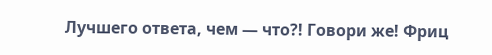Лучшего ответа, чем — что?! Говори же! Фриц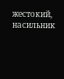жестокий, насильник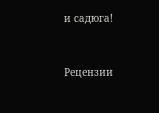и садюга!


Рецензии